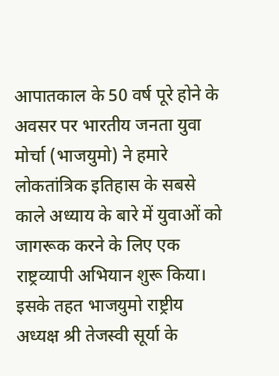आपातकाल के 50 वर्ष पूरे होने के अवसर पर भारतीय जनता युवा मोर्चा (भाजयुमो) ने हमारे लोकतांत्रिक इतिहास के सबसे काले अध्याय के बारे में युवाओं को जागरूक करने के लिए एक राष्ट्रव्यापी अभियान शुरू किया। इसके तहत भाजयुमो राष्ट्रीय अध्यक्ष श्री तेजस्वी सूर्या के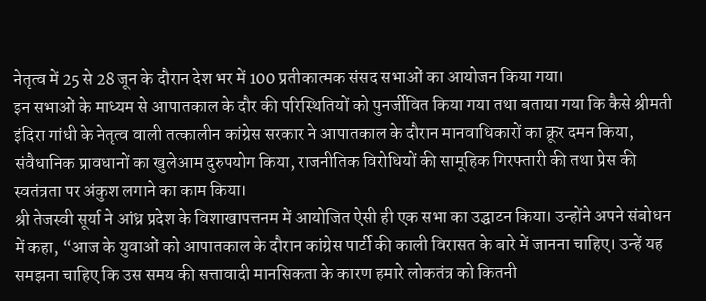नेतृत्व में 25 से 28 जून के दौरान देश भर में 100 प्रतीकात्मक संसद सभाओं का आयोजन किया गया।
इन सभाओं के माध्यम से आपातकाल के दौर की परिस्थितियों को पुनर्जीवित किया गया तथा बताया गया कि कैसे श्रीमती इंदिरा गांधी के नेतृत्व वाली तत्कालीन कांग्रेस सरकार ने आपातकाल के दौरान मानवाधिकारों का क्रूर दमन किया, संवैधानिक प्रावधानों का खुलेआम दुरुपयोग किया, राजनीतिक विरोधियों की सामूहिक गिरफ्तारी की तथा प्रेस की स्वतंत्रता पर अंकुश लगाने का काम किया।
श्री तेजस्वी सूर्या ने आंध्र प्रदेश के विशाखापत्तनम में आयोजित ऐसी ही एक सभा का उद्घाटन किया। उन्होंने अपने संबोधन में कहा, “आज के युवाओं को आपातकाल के दौरान कांग्रेस पार्टी की काली विरासत के बारे में जानना चाहिए। उन्हें यह समझना चाहिए कि उस समय की सत्तावादी मानसिकता के कारण हमारे लोकतंत्र को कितनी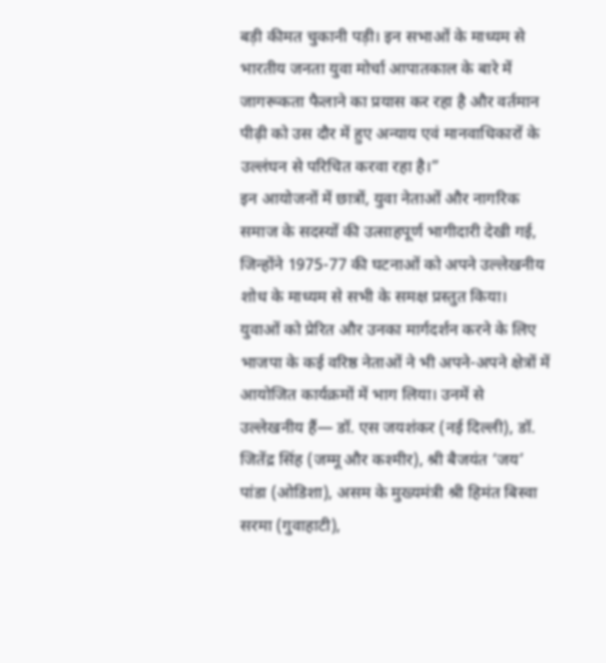बड़ी कीमत चुकानी पड़ी। इन सभाओं के माध्यम से भारतीय जनता युवा मोर्चा आपातकाल के बारे में जागरूकता फैलाने का प्रयास कर रहा है और वर्तमान पीढ़ी को उस दौर में हुए अन्याय एवं मानवाधिकारों के उल्लंघन से परिचित करवा रहा है।”
इन आयोजनों में छात्रों, युवा नेताओं और नागरिक समाज के सदस्यों की उत्साहपूर्ण भागीदारी देखी गई, जिन्होंने 1975-77 की घटनाओं को अपने उल्लेखनीय शोध के माध्यम से सभी के समक्ष प्रस्तुत किया।
युवाओं को प्रेरित और उनका मार्गदर्शन करने के लिए भाजपा के कई वरिष्ठ नेताओं ने भी अपने-अपने क्षेत्रों में आयोजित कार्यक्रमों में भाग लिया। उनमें से उल्लेखनीय हैं— डॉ. एस जयशंकर (नई दिल्ली), डॉ. जितेंद्र सिंह (जम्मू और कश्मीर), श्री बैजयंत ‘जय’ पांडा (ओडिशा), असम के मुख्यमंत्री श्री हिमंत बिस्वा सरमा (गुवाहाटी),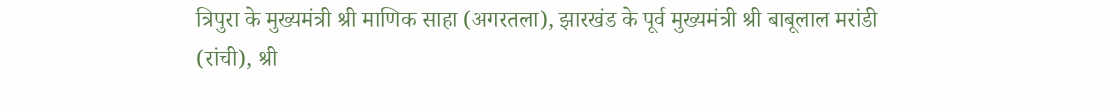त्रिपुरा के मुख्यमंत्री श्री माणिक साहा (अगरतला), झारखंड के पूर्व मुख्यमंत्री श्री बाबूलाल मरांडी (रांची), श्री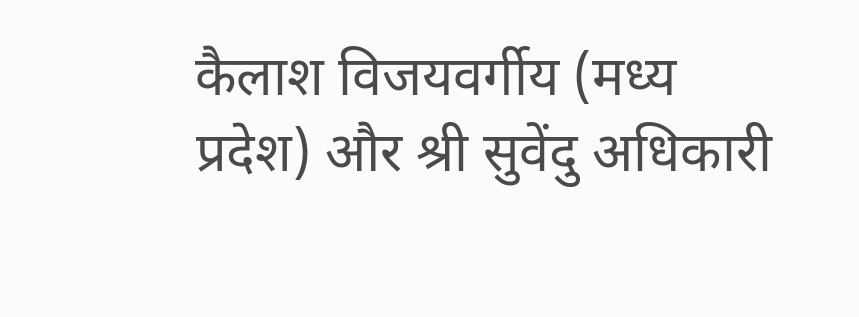कैलाश विजयवर्गीय (मध्य प्रदेश) और श्री सुवेंदु अधिकारी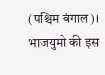(पश्चिम बंगाल)।
भाजयुमो की इस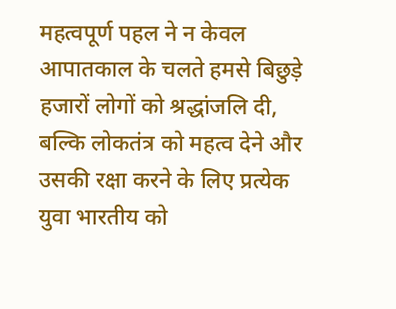महत्वपूर्ण पहल ने न केवल आपातकाल के चलते हमसे बिछुड़े हजारों लोगों को श्रद्धांजलि दी, बल्कि लोकतंत्र को महत्व देने और उसकी रक्षा करने के लिए प्रत्येक युवा भारतीय को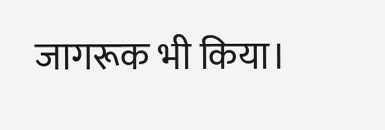जागरूक भी किया।